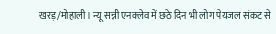खरड़/मोहाली। न्यू सन्नी एनक्लेव में छठे दिन भी लोग पेयजल संकट से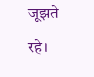जूझते रहे।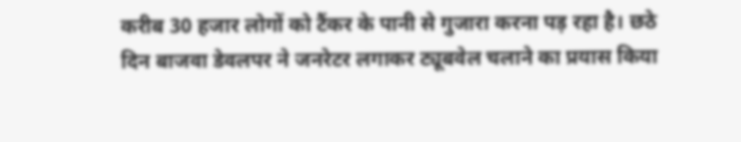करीब 30 हजार लोगों को टैंकर के पानी से गुजारा करना पड़ रहा है। छठे दिन बाजवा डेवलपर ने जनरेटर लगाकर ट्यूबवेल चलाने का प्रयास किया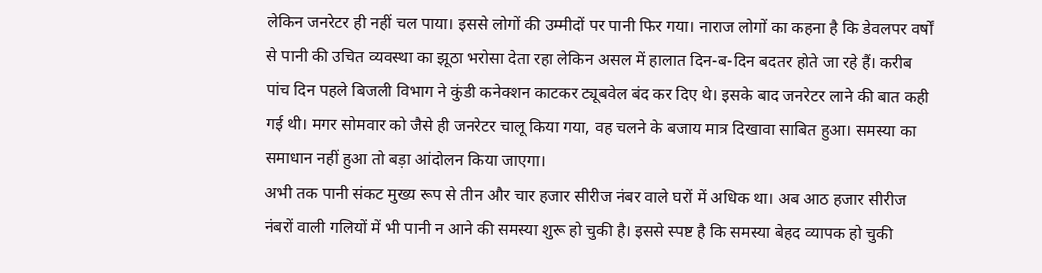लेकिन जनरेटर ही नहीं चल पाया। इससे लोगों की उम्मीदों पर पानी फिर गया। नाराज लोगों का कहना है कि डेवलपर वर्षों से पानी की उचित व्यवस्था का झूठा भरोसा देता रहा लेकिन असल में हालात दिन-ब-दिन बदतर होते जा रहे हैं। करीब पांच दिन पहले बिजली विभाग ने कुंडी कनेक्शन काटकर ट्यूबवेल बंद कर दिए थे। इसके बाद जनरेटर लाने की बात कही गई थी। मगर सोमवार को जैसे ही जनरेटर चालू किया गया, वह चलने के बजाय मात्र दिखावा साबित हुआ। समस्या का समाधान नहीं हुआ तो बड़ा आंदोलन किया जाएगा।
अभी तक पानी संकट मुख्य रूप से तीन और चार हजार सीरीज नंबर वाले घरों में अधिक था। अब आठ हजार सीरीज नंबरों वाली गलियों में भी पानी न आने की समस्या शुरू हो चुकी है। इससे स्पष्ट है कि समस्या बेहद व्यापक हो चुकी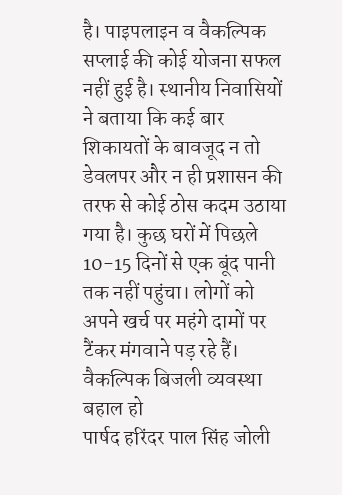है। पाइपलाइन व वैकल्पिक सप्लाई की कोई योजना सफल नहीं हुई है। स्थानीय निवासियों ने बताया कि कई बार शिकायतों के बावजूद न तो डेवलपर और न ही प्रशासन की तरफ से कोई ठोस कदम उठाया गया है। कुछ घरों में पिछले 10-15 दिनों से एक बूंद पानी तक नहीं पहुंचा। लोगों को अपने खर्च पर महंगे दामों पर टैंकर मंगवाने पड़ रहे हैं।
वैकल्पिक बिजली व्यवस्था बहाल हो
पार्षद हरिंदर पाल सिंह जोली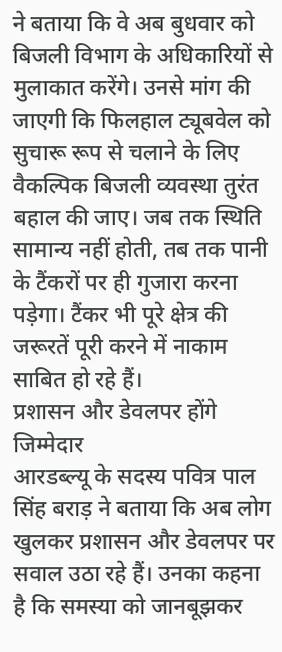ने बताया कि वे अब बुधवार को बिजली विभाग के अधिकारियों से मुलाकात करेंगे। उनसे मांग की जाएगी कि फिलहाल ट्यूबवेल को सुचारू रूप से चलाने के लिए वैकल्पिक बिजली व्यवस्था तुरंत बहाल की जाए। जब तक स्थिति सामान्य नहीं होती, तब तक पानी के टैंकरों पर ही गुजारा करना पड़ेगा। टैंकर भी पूरे क्षेत्र की जरूरतें पूरी करने में नाकाम साबित हो रहे हैं।
प्रशासन और डेवलपर होंगे जिम्मेदार
आरडब्ल्यू के सदस्य पवित्र पाल सिंह बराड़ ने बताया कि अब लोग खुलकर प्रशासन और डेवलपर पर सवाल उठा रहे हैं। उनका कहना है कि समस्या को जानबूझकर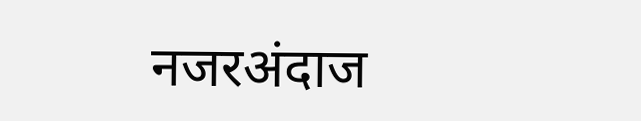नजरअंदाज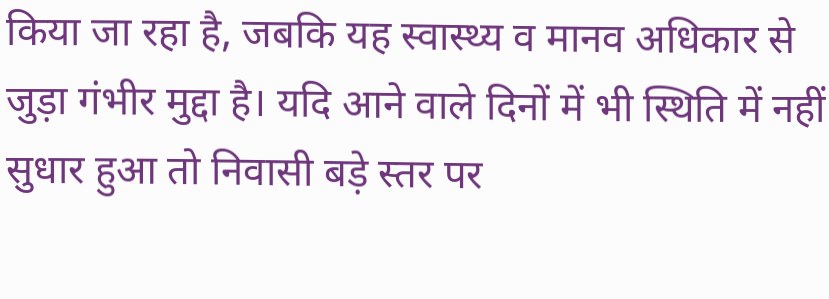किया जा रहा है, जबकि यह स्वास्थ्य व मानव अधिकार से जुड़ा गंभीर मुद्दा है। यदि आने वाले दिनों में भी स्थिति में नहीं सुधार हुआ तो निवासी बड़े स्तर पर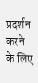प्रदर्शन करने के लिए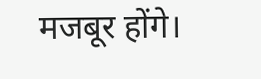मजबूर होंगे।